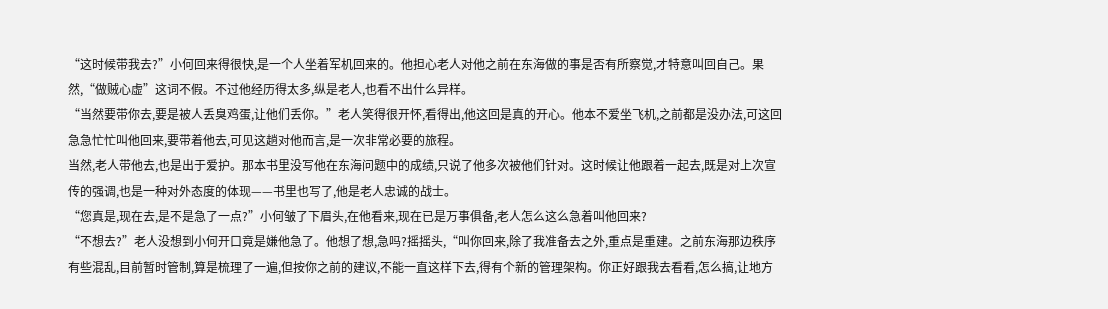“这时候带我去?”小何回来得很快,是一个人坐着军机回来的。他担心老人对他之前在东海做的事是否有所察觉,才特意叫回自己。果然,“做贼心虚”这词不假。不过他经历得太多,纵是老人,也看不出什么异样。
“当然要带你去,要是被人丢臭鸡蛋,让他们丢你。”老人笑得很开怀,看得出,他这回是真的开心。他本不爱坐飞机,之前都是没办法,可这回急急忙忙叫他回来,要带着他去,可见这趟对他而言,是一次非常必要的旅程。
当然,老人带他去,也是出于爱护。那本书里没写他在东海问题中的成绩,只说了他多次被他们针对。这时候让他跟着一起去,既是对上次宣传的强调,也是一种对外态度的体现——书里也写了,他是老人忠诚的战士。
“您真是,现在去,是不是急了一点?”小何皱了下眉头,在他看来,现在已是万事俱备,老人怎么这么急着叫他回来?
“不想去?”老人没想到小何开口竟是嫌他急了。他想了想,急吗?摇摇头,“叫你回来,除了我准备去之外,重点是重建。之前东海那边秩序有些混乱,目前暂时管制,算是梳理了一遍,但按你之前的建议,不能一直这样下去,得有个新的管理架构。你正好跟我去看看,怎么搞,让地方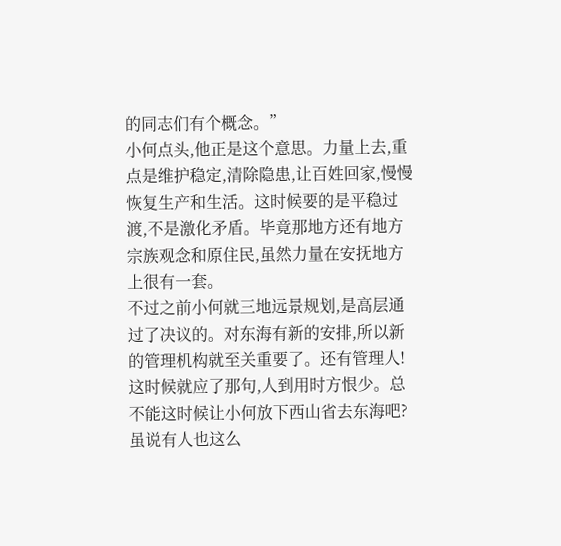的同志们有个概念。”
小何点头,他正是这个意思。力量上去,重点是维护稳定,清除隐患,让百姓回家,慢慢恢复生产和生活。这时候要的是平稳过渡,不是激化矛盾。毕竟那地方还有地方宗族观念和原住民,虽然力量在安抚地方上很有一套。
不过之前小何就三地远景规划,是高层通过了决议的。对东海有新的安排,所以新的管理机构就至关重要了。还有管理人!这时候就应了那句,人到用时方恨少。总不能这时候让小何放下西山省去东海吧?虽说有人也这么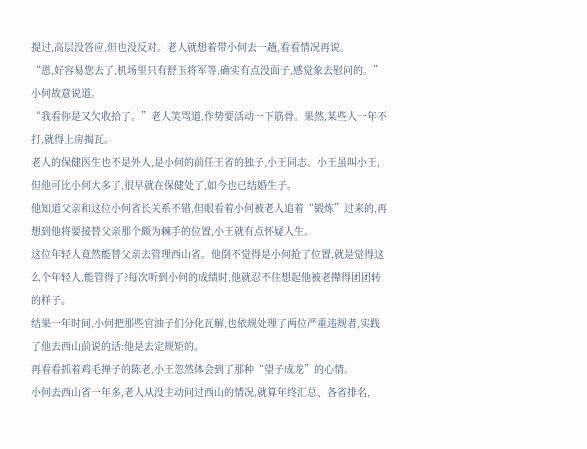提过,高层没答应,但也没反对。老人就想着带小何去一趟,看看情况再说。
“恩,好容易您去了,机场里只有舒玉将军等,确实有点没面子,感觉象去慰问的。”小何故意说道。
“我看你是又欠收拾了。”老人笑骂道,作势要活动一下筋骨。果然,某些人一年不打,就得上房揭瓦。
老人的保健医生也不是外人,是小何的前任王省的独子,小王同志。小王虽叫小王,但他可比小何大多了,很早就在保健处了,如今也已结婚生子。
他知道父亲和这位小何省长关系不错,但眼看着小何被老人追着“锻炼”过来的,再想到他将要接替父亲那个颇为棘手的位置,小王就有点怀疑人生。
这位年轻人竟然能替父亲去管理西山省。他倒不觉得是小何抢了位置,就是觉得这么个年轻人,能管得了?每次听到小何的成绩时,他就忍不住想起他被老撵得团团转的样子。
结果一年时间,小何把那些官油子们分化瓦解,也依规处理了两位严重违规者,实践了他去西山前说的话:他是去定规矩的。
再看看抓着鸡毛掸子的陈老,小王忽然体会到了那种“望子成龙”的心情。
小何去西山省一年多,老人从没主动问过西山的情况,就算年终汇总、各省排名,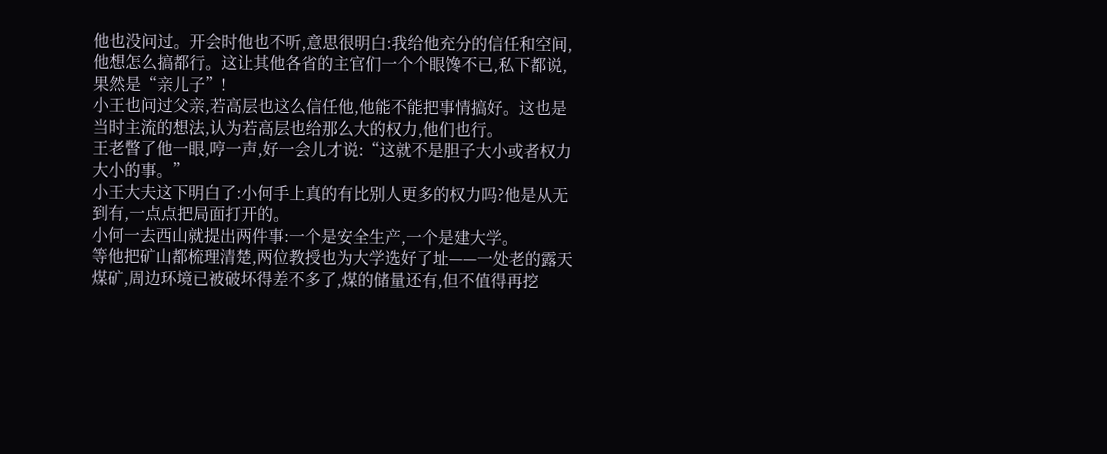他也没问过。开会时他也不听,意思很明白:我给他充分的信任和空间,他想怎么搞都行。这让其他各省的主官们一个个眼馋不已,私下都说,果然是“亲儿子”!
小王也问过父亲,若高层也这么信任他,他能不能把事情搞好。这也是当时主流的想法,认为若高层也给那么大的权力,他们也行。
王老瞥了他一眼,哼一声,好一会儿才说:“这就不是胆子大小或者权力大小的事。”
小王大夫这下明白了:小何手上真的有比别人更多的权力吗?他是从无到有,一点点把局面打开的。
小何一去西山就提出两件事:一个是安全生产,一个是建大学。
等他把矿山都梳理清楚,两位教授也为大学选好了址——一处老的露天煤矿,周边环境已被破坏得差不多了,煤的储量还有,但不值得再挖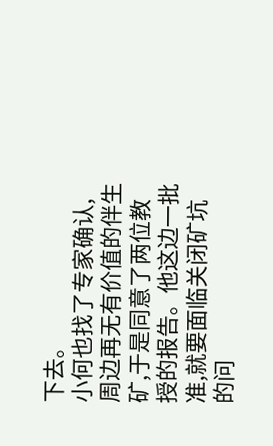下去。
小何也找了专家确认,周边再无有价值的伴生矿,于是同意了两位教授的报告。他这边一批准,就要面临关闭矿坑的问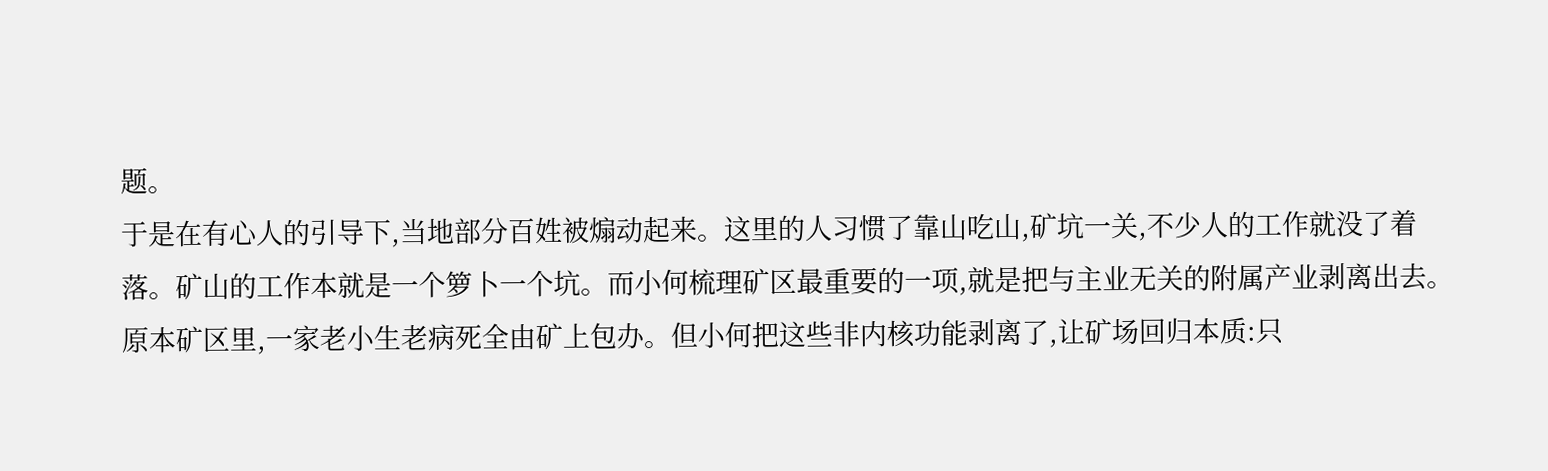题。
于是在有心人的引导下,当地部分百姓被煽动起来。这里的人习惯了靠山吃山,矿坑一关,不少人的工作就没了着落。矿山的工作本就是一个箩卜一个坑。而小何梳理矿区最重要的一项,就是把与主业无关的附属产业剥离出去。
原本矿区里,一家老小生老病死全由矿上包办。但小何把这些非内核功能剥离了,让矿场回归本质:只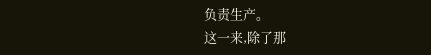负责生产。
这一来,除了那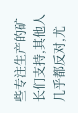些专注生产的矿长们支持,其他人几乎都反对,尤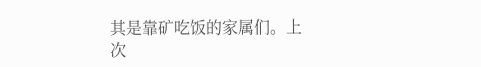其是靠矿吃饭的家属们。上次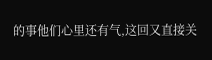的事他们心里还有气,这回又直接关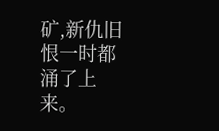矿,新仇旧恨一时都涌了上来。